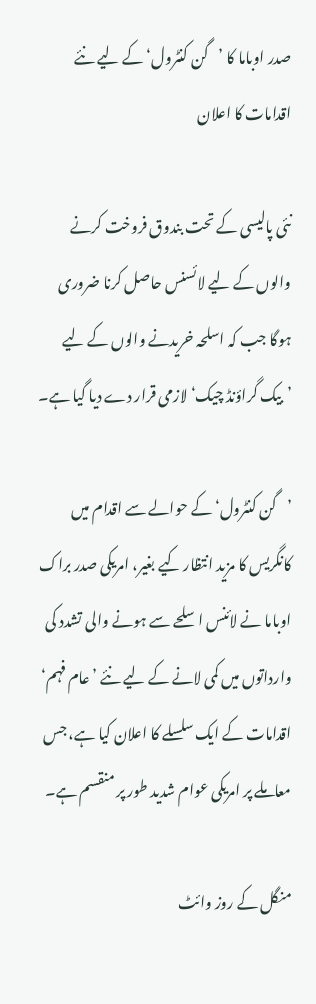صدر اوباما کا ’گن کنٹرول‘ کے لیے نئے اقدامات کا اعلان

نئی پالیسی کے تحت بندوق فروخت کرنے والوں کے لیے لائسنس حاصل کرنا ضروری ہوگا جب کہ اسلحہ خریدنے والوں کے لیے ’بیک گراؤنڈ چیک‘ لازمی قرار دے دیا گیا ہے۔

’گن کنٹرول‘ کے حوالے سے اقدام میں کانگریس کا مزید انتظار کیے بغیر، امریکی صدر براک اوباما نے لائنس اسلحے سے ہونے والی تشدد کی وارداتوں میں کمی لانے کے لیے نئے ’عام فہم‘ اقدامات کے ایک سلسلے کا اعلان کیا ہے، جس معاملے پر امریکی عوام شدید طور پر منقسم ہے۔

منگل کے روز وائٹ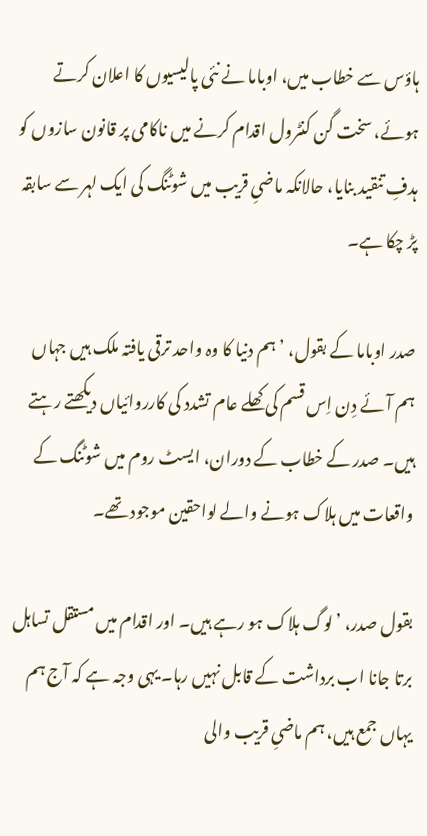ہاؤس سے خطاب میں، اوباما نے نئی پالیسیوں کا اعلان کرتے ہوئے، سخت گن کنٹرول اقدام کرنے میں ناکامی پر قانون سازوں کو ہدفِ تنقید بنایا، حالانکہ ماضیِ قریب میں شوٹنگ کی ایک لہر سے سابقہ پڑ چکا ہے۔

صدر اوباما کے بقول، ’ہم دنیا کا وہ واحد ترقی یافتہ ملک ہیں جہاں ہم آئے دِن اِس قسم کی کھلے عام تشدد کی کارروائیاں دیکھتے رہتے ہیں۔ صدر کے خطاب کے دوران، ایسٹ روم میں شوٹنگ کے واقعات میں ہلاک ہونے والے لواحقین موجود تھے۔

بقول صدر، ’لوگ ہلاک ہو رہے ہیں۔ اور اقدام میں مستقل تساہل برتا جانا اب برداشت کے قابل نہیں رہا۔ یہی وجہ ہے کہ آج ہم یہاں جمع ہیں، ہم ماضیِ قریب والی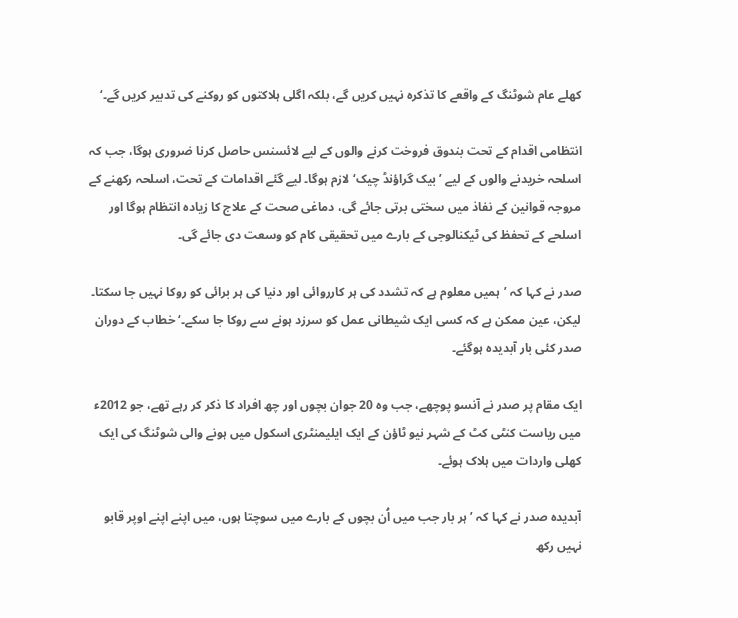کھلے عام شوٹنگ کے واقعے کا تذکرہ نہیں کریں گے، بلکہ اگلی ہلاکتوں کو روکنے کی تدبیر کریں گے۔‘

انتظامی اقدام کے تحت بندوق فروخت کرنے والوں کے لیے لائسنس حاصل کرنا ضروری ہوگا، جب کہ اسلحہ خریدنے والوں کے لیے ’بیک گراؤنڈ چیک‘ لازم ہوگا۔ لیے گئے اقدامات کے تحت، اسلحہ رکھنے کے مروجہ قوانین کے نفاذ میں سختی برتی جائے گی، دماغی صحت کے علاج کا زیادہ انتظام ہوگا اور اسلحے کے تحفظ کی ٹیکنالوجی کے بارے میں تحقیقی کام کو وسعت دی جائے گی۔

صدر نے کہا کہ ’ہمیں معلوم ہے کہ تشدد کی ہر کارروائی اور دنیا کی ہر برائی کو روکا نہیں جا سکتا۔ لیکن، عین ممکن ہے کہ کسی ایک شیطانی عمل کو سرزد ہونے سے روکا جا سکے۔‘ خطاب کے دوران صدر کئی بار آبدیدہ ہوگئے۔

ایک مقام پر صدر نے آنسو پوچھے، جب وہ 20 جوان بچوں اور چھ افراد کا ذکر کر رہے تھے، جو 2012ء میں ریاست کنٹی کٹ کے شہر نیو ٹاؤن کے ایک ایلیمنٹری اسکول میں ہونے والی شوٹنگ کی ایک کھلی واردات میں ہلاک ہوئے۔

آبدیدہ صدر نے کہا کہ ’ہر بار جب میں اُن بچوں کے بارے میں سوچتا ہوں، میں اپنے اپنے اوپر قابو نہیں رکھ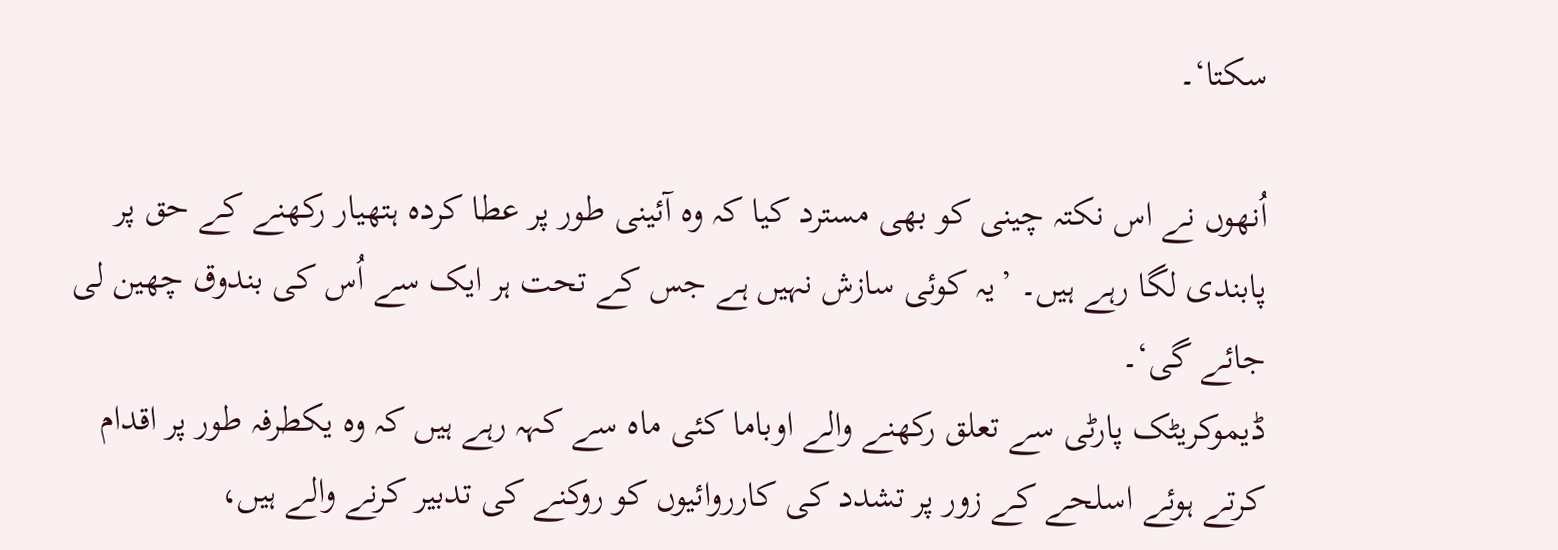سکتا‘۔

اُنھوں نے اس نکتہ چینی کو بھی مسترد کیا کہ وہ آئینی طور پر عطا کردہ ہتھیار رکھنے کے حق پر پابندی لگا رہے ہیں۔ ’یہ کوئی سازش نہیں ہے جس کے تحت ہر ایک سے اُس کی بندوق چھین لی جائے گی‘۔
ڈیموکریٹک پارٹی سے تعلق رکھنے والے اوباما کئی ماہ سے کہہ رہے ہیں کہ وہ یکطرفہ طور پر اقدام کرتے ہوئے اسلحے کے زور پر تشدد کی کارروائیوں کو روکنے کی تدبیر کرنے والے ہیں،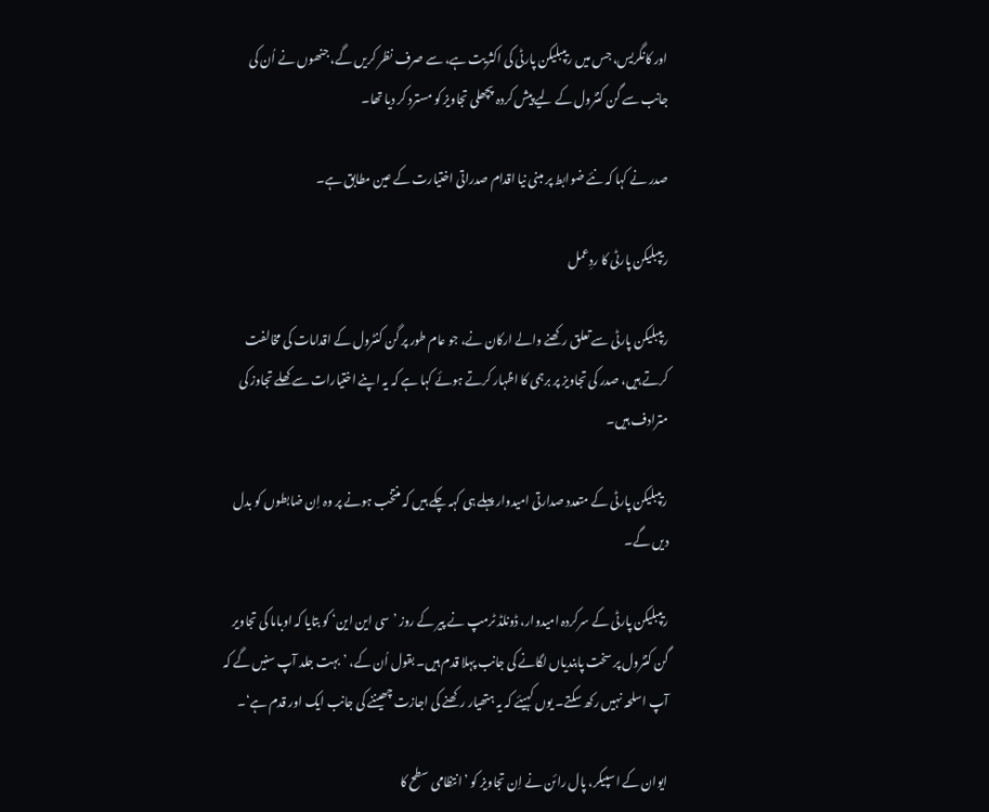اور کانگریس، جس میں ریپبلیکن پارٹی کی اکثریت ہے، سے صرف نظر کریں گے، جنھوں نے اُن کی جانب سے گن کنٹرول کے لیے پیش کردہ پچھلی تجاویز کو مسترد کر دیا تھا۔

صدر نے کہا کہ نئے ضوابط پر مبنی نیا اقدام صدراتی اختیارت کے عین مطابق ہے۔

ریپبلیکن پارٹی کا ردِعمل

ریپبلیکن پارٹی سے تعلق رکھنے والے ارکان نے، جو عام طور پر گن کنٹرول کے اقدامات کی مخالفت کرتے ہیں، صدر کی تجاویز پر برہمی کا اظہار کرتے ہوئے کہا ہے کہ یہ اپنے اختیارات سے کھلے تجاوز کی مترادف ہیں۔

ریپبلیکن پارٹی کے متعدد صدارتی امیدوار پہلے ہی کہہ چکے ہیں کہ منتخب ہونے پر وہ اِن ضابطوں کو بدل دیں گے۔

ریپبلیکن پارٹی کے سرکردہ امیدوار، ڈونلڈ ٹرمپ نے پیر کے روز ’سی این این‘ کو بتایا کہ اوباما کی تجاویر گن کنٹرول پر سخت پابندیاں لگانے کی جانب پہلا قدم ہیں۔ بقول اُن کے، ’بہت جلد آپ سنیں گے کہ آپ اسلحہ نہیں رکھ سکتے۔ یوں کہیئے کہ یہ ہتھیار رکھنے کی اجازت چھیننے کی جانب ایک اور قدم ہے‘۔

ایوان کے اسپیکر، پال رائن نے اِن تجاویز کو ’انتظامی سطح کا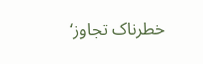خطرناک تجاوز‘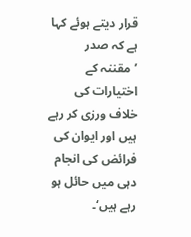قرار دیتے ہوئے کہا ہے کہ صدر ’مقننہ کے اختیارات کی خلاف ورزی کر رہے ہیں اور ایوان کی فرائض کی انجام دہی میں حائل ہو رہے ہیں‘۔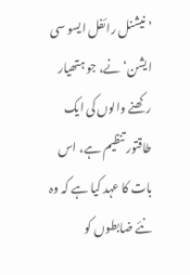’نیشنل رائفل ایسو سی ایشن‘ نے، جو ہتھیار رکھنے والوں کی ایک طاقتور تنظیم ہے، اس بات کا عہد کیا ہے کہ وہ نئے ضابطوں کو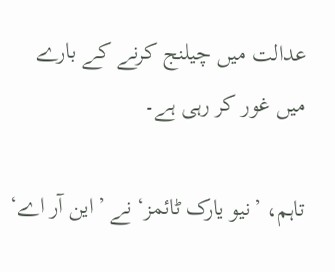عدالت میں چیلنج کرنے کے بارے میں غور کر رہی ہے۔

تاہم، ’نیو یارک ٹائمز‘ نے ’این آر اے‘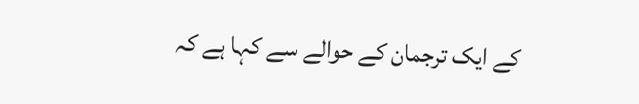کے ایک ترجمان کے حوالے سے کہا ہے کہ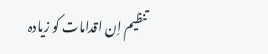تنظیم اِن اقدامات کو زیادہ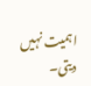اہمیت نہیں دیتی۔